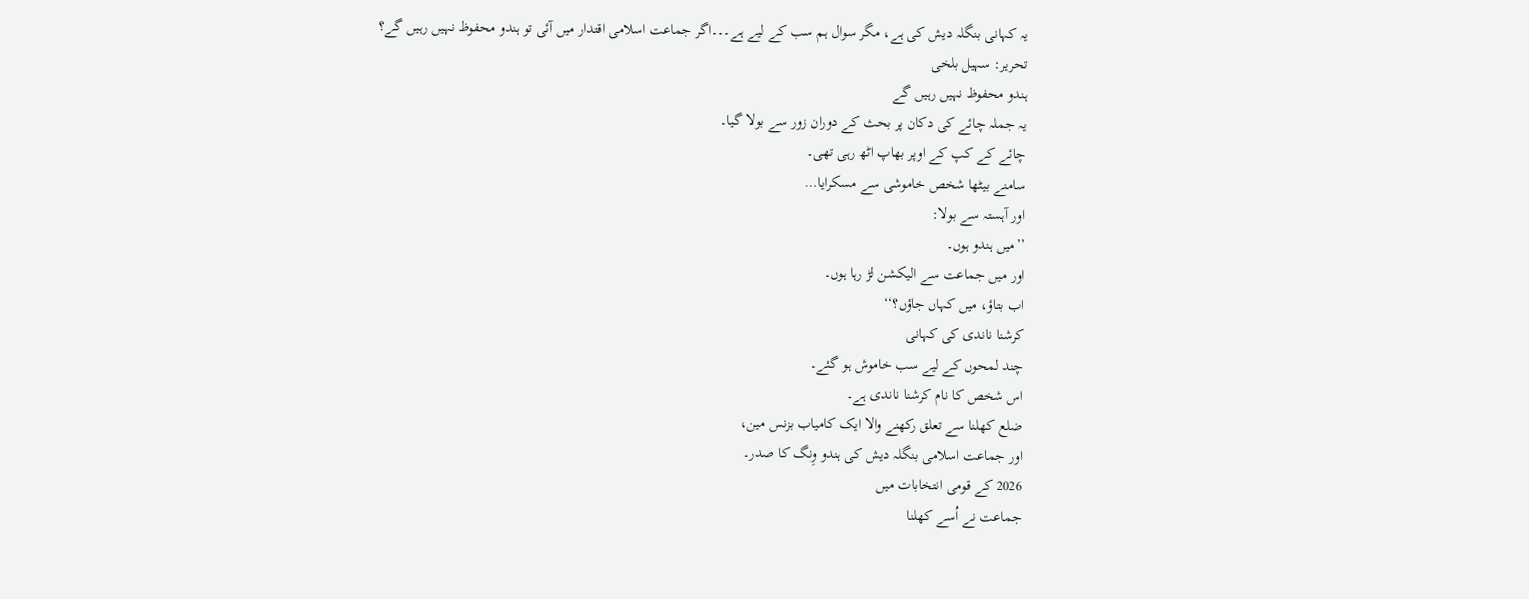یہ کہانی بنگلہ دیش کی ہے، مگر سوال ہم سب کے لیے ہے۔۔۔اگر جماعت اسلامی اقتدار میں آئی تو ہندو محفوظ نہیں رہیں گے؟
تحریر: سہیل بلخی
ہندو محفوظ نہیں رہیں گے
یہ جملہ چائے کی دکان پر بحث کے دوران زور سے بولا گیا۔
چائے کے کپ کے اوپر بھاپ اٹھ رہی تھی۔
سامنے بیٹھا شخص خاموشی سے مسکرایا…
اور آہستہ سے بولا:
’’میں ہندو ہوں۔
اور میں جماعت سے الیکشن لڑ رہا ہوں۔
اب بتاؤ، میں کہاں جاؤں؟‘‘
کرشنا ناندی کی کہانی
چند لمحوں کے لیے سب خاموش ہو گئے۔
اس شخص کا نام کرشنا ناندی ہے۔
ضلع کھلنا سے تعلق رکھنے والا ایک کامیاب بزنس مین،
اور جماعت اسلامی بنگلہ دیش کی ہندو وِنگ کا صدر۔
2026 کے قومی انتخابات میں
جماعت نے اُسے کھلنا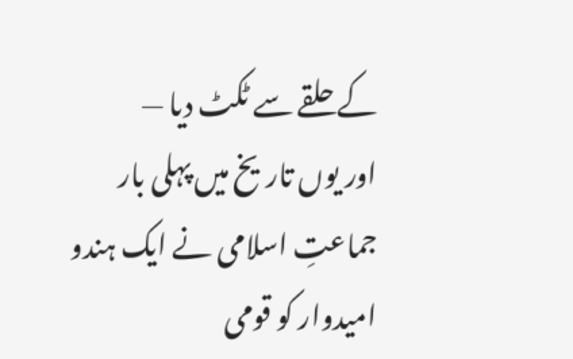کے حلقے سے ٹکٹ دیا —
اور یوں تاریخ میں پہلی بار
جماعتِ اسلامی نے ایک ہندو امیدوار کو قومی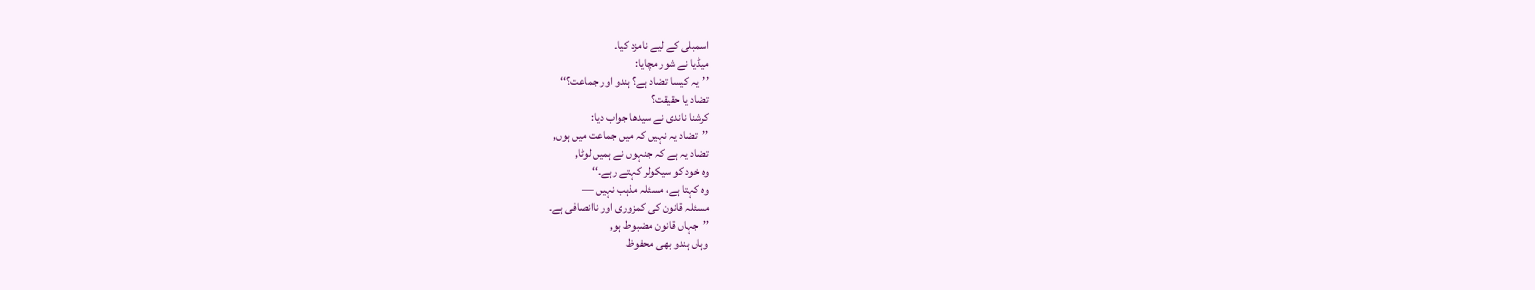اسمبلی کے لیے نامزد کیا۔
میڈیا نے شور مچایا:
’’یہ کیسا تضاد ہے؟ ہندو اور جماعت؟‘‘
تضاد یا حقیقت؟
کرشنا ناندی نے سیدھا جواب دیا:
’’تضاد یہ نہیں کہ میں جماعت میں ہوں,
تضاد یہ ہے کہ جنہوں نے ہمیں لوٹا,
وہ خود کو سیکولر کہتے رہے۔‘‘
وہ کہتا ہے، مسئلہ مذہب نہیں —
مسئلہ قانون کی کمزوری اور ناانصافی ہے۔
’’جہاں قانون مضبوط ہو,
وہاں ہندو بھی محفوظ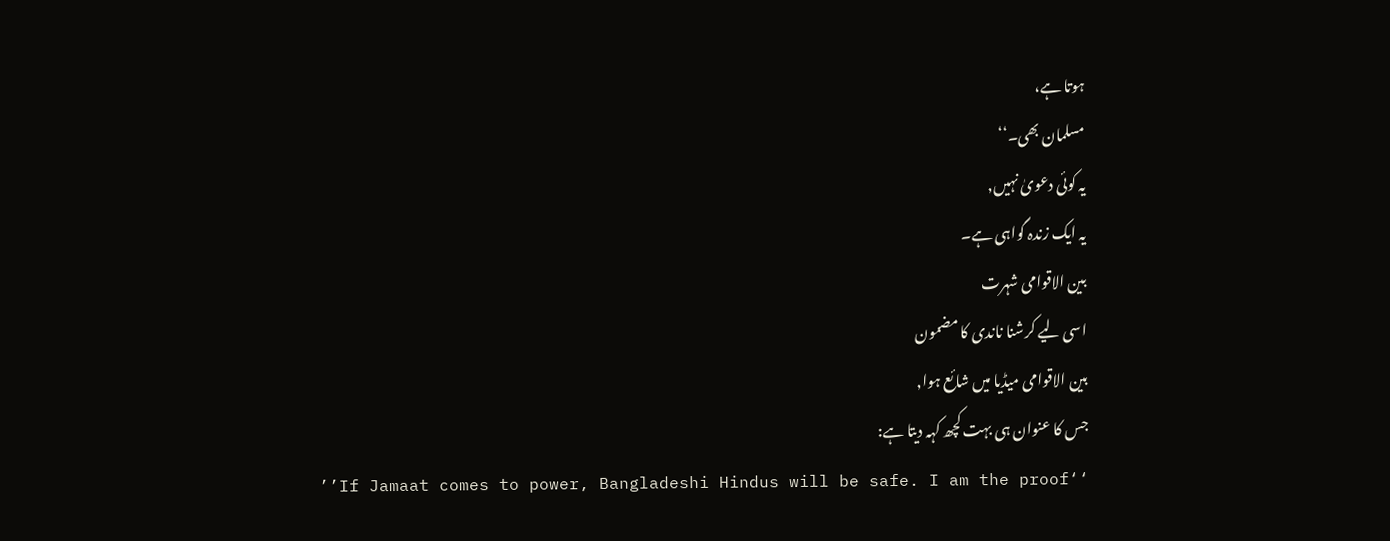ہوتا ہے،
مسلمان بھی۔‘‘
یہ کوئی دعویٰ نہیں,
یہ ایک زندہ گواہی ہے۔
بین الاقوامی شہرت
اسی لیے کرشنا ناندی کا مضمون
بین الاقوامی میڈیا میں شائع ہوا,
جس کا عنوان ہی بہت کچھ کہہ دیتا ہے:
’’If Jamaat comes to power, Bangladeshi Hindus will be safe. I am the proof‘‘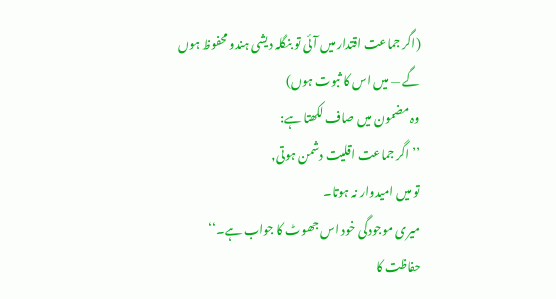(اگر جماعت اقتدار میں آئی تو بنگلہ دیشی ہندو محفوظ ہوں گے — میں اس کا ثبوت ہوں)
وہ مضمون میں صاف لکھتا ہے:
’’اگر جماعت اقلیت دشمن ہوتی,
تو میں امیدوار نہ ہوتا۔
میری موجودگی خود اس جھوٹ کا جواب ہے۔‘‘
حفاظت کا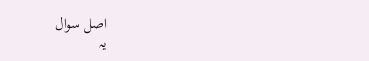اصل سوال
یہ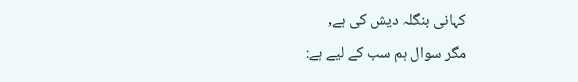کہانی بنگلہ دیش کی ہے,
مگر سوال ہم سب کے لیے ہے: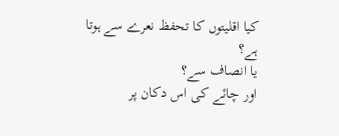کیا اقلیتوں کا تحفظ نعرے سے ہوتا ہے؟
یا انصاف سے؟
اور چائے کی اس دکان پر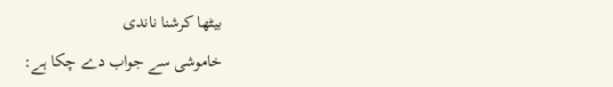بیٹھا کرشنا ناندی
خاموشی سے جواب دے چکا ہے: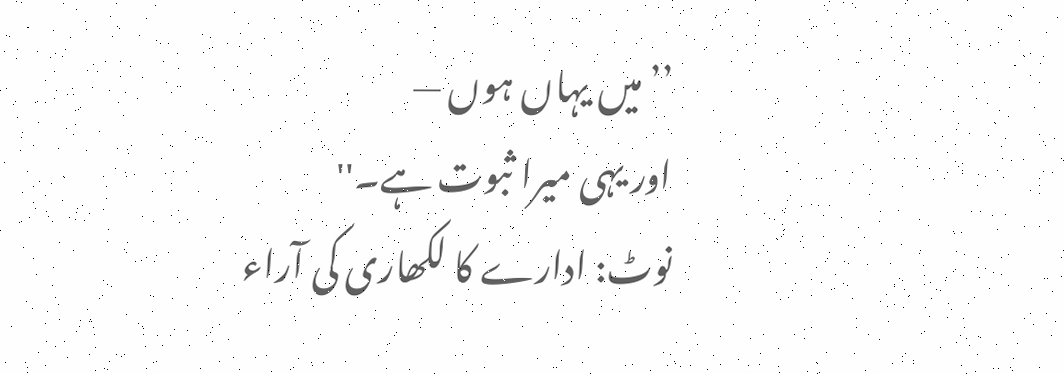’’میں یہاں ہوں —
اور یہی میرا ثبوت ہے۔''
نوٹ: ادارے کا لکھاری کی آراء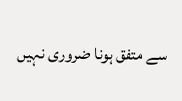سے متفق ہونا ضروری نہیں